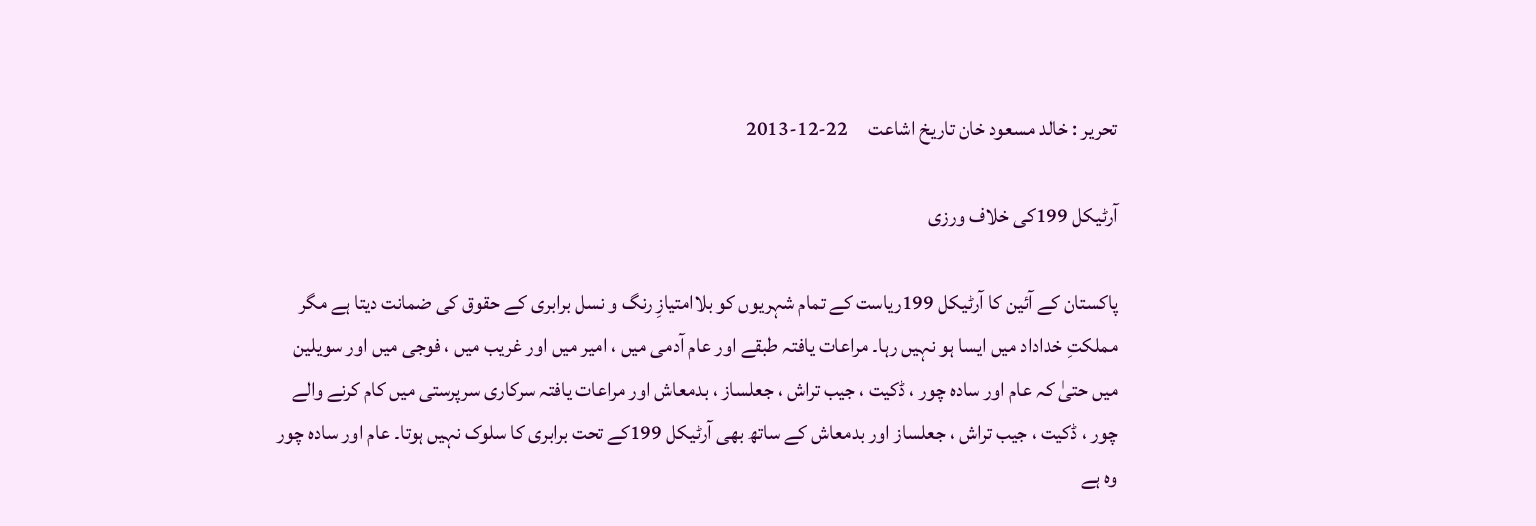تحریر : خالد مسعود خان تاریخ اشاعت     22-12-2013

آرٹیکل 199کی خلاف ورزی

پاکستان کے آئین کا آرٹیکل 199ریاست کے تمام شہریوں کو بلاامتیازِ رنگ و نسل برابری کے حقوق کی ضمانت دیتا ہے مگر مملکتِ خداداد میں ایسا ہو نہیں رہا۔ مراعات یافتہ طبقے اور عام آدمی میں ، امیر میں اور غریب میں ، فوجی میں اور سویلین میں حتیٰ کہ عام اور سادہ چور ، ڈکیت ، جیب تراش ، جعلساز ، بدمعاش اور مراعات یافتہ سرکاری سرپرستی میں کام کرنے والے چور ، ڈکیت ، جیب تراش ، جعلساز اور بدمعاش کے ساتھ بھی آرٹیکل 199کے تحت برابری کا سلوک نہیں ہوتا۔ عام اور سادہ چور وہ ہے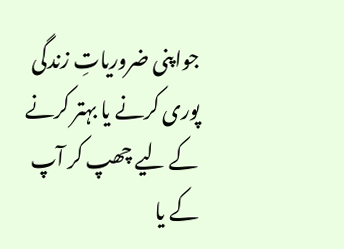جواپنی ضروریاتِ زندگی پوری کرنے یا بہتر کرنے کے لیے چھپ کر آپ کے یا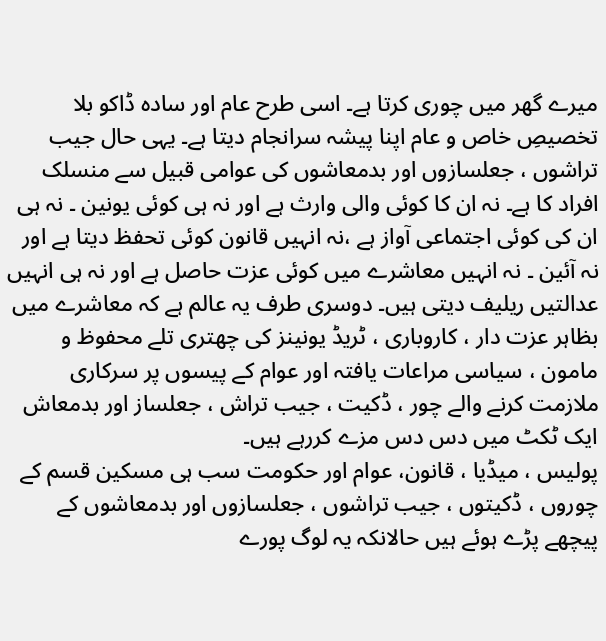میرے گھر میں چوری کرتا ہے۔ اسی طرح عام اور سادہ ڈاکو بلا تخصیصِ خاص و عام اپنا پیشہ سرانجام دیتا ہے۔ یہی حال جیب تراشوں ، جعلسازوں اور بدمعاشوں کی عوامی قبیل سے منسلک افراد کا ہے۔ نہ ان کا کوئی والی وارث ہے اور نہ ہی کوئی یونین ۔ نہ ہی ان کی کوئی اجتماعی آواز ہے ،نہ انہیں قانون کوئی تحفظ دیتا ہے اور نہ آئین ۔ نہ انہیں معاشرے میں کوئی عزت حاصل ہے اور نہ ہی انہیں عدالتیں ریلیف دیتی ہیں۔ دوسری طرف یہ عالم ہے کہ معاشرے میں بظاہر عزت دار ، کاروباری ، ٹریڈ یونینز کی چھتری تلے محفوظ و مامون ، سیاسی مراعات یافتہ اور عوام کے پیسوں پر سرکاری ملازمت کرنے والے چور ، ڈکیت ، جیب تراش ، جعلساز اور بدمعاش ایک ٹکٹ میں دس دس مزے کررہے ہیں۔
پولیس ، میڈیا ، قانون، عوام اور حکومت سب ہی مسکین قسم کے چوروں ، ڈکیتوں ، جیب تراشوں ، جعلسازوں اور بدمعاشوں کے پیچھے پڑے ہوئے ہیں حالانکہ یہ لوگ پورے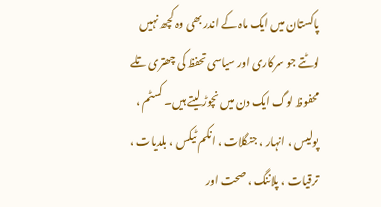پاکستان میں ایک ماہ کے اندر بھی وہ کچھ نہیں لوٹتے جو سرکاری اور سیاسی تحفظ کی چھتری تلے محفوظ لوگ ایک دن میں نچوڑ لیتے ہیں۔ کسٹم ، پولیس ، انہار ، جنگلات ، انکم ٹیکس ، بلدیات ، ترقیات ، پلاننگ ، صحت اور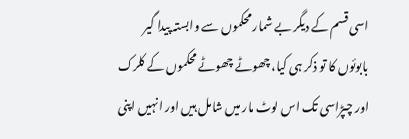اسی قسم کے دیگر بے شمار محکموں سے وابستہ پیدا گیر بابوئوں کا تو ذکر ہی کیا، چھوٹے چھوٹے محکموں کے کلرک اور چپڑاسی تک اس لوٹ مار میں شامل ہیں اور انہیں اپنی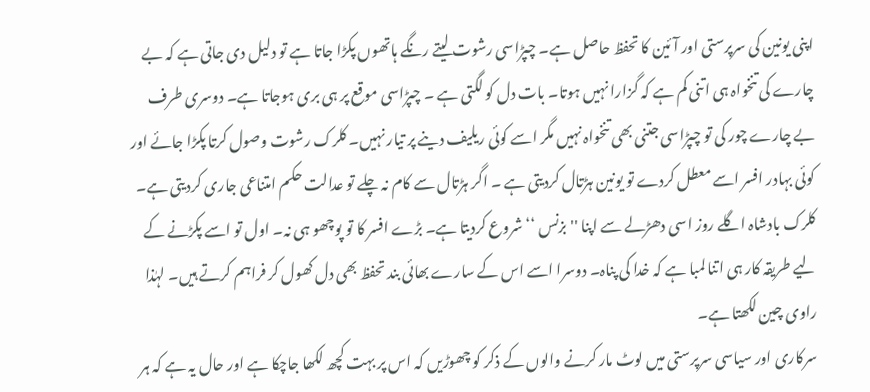اپنی یونین کی سرپرستی اور آئین کا تحفظ حاصل ہے۔ چپڑاسی رشوت لیتے رنگے ہاتھوں پکڑا جاتا ہے تو دلیل دی جاتی ہے کہ بے چارے کی تنخواہ ہی اتنی کم ہے کہ گزارا نہیں ہوتا۔ بات دل کو لگتی ہے ۔ چپڑاسی موقع پر ہی بری ہوجاتا ہے۔ دوسری طرف بے چارے چور کی تو چپڑاسی جتنی بھی تنخواہ نہیں مگر اسے کوئی ریلیف دینے پر تیار نہیں۔ کلرک رشوت وصول کرتا پکڑا جائے اور کوئی بہادر افسر اسے معطل کردے تو یونین ہڑتال کردیتی ہے ۔ اگر ہڑتال سے کام نہ چلے تو عدالت حکم امتناعی جاری کردیتی ہے۔ کلرک بادشاہ اگلے روز اسی دھڑلے سے اپنا ''بزنس ‘‘ شروع کردیتا ہے۔ بڑے افسر کا تو پوچھو ہی نہ۔ اول تو اسے پکڑنے کے لیے طریقہ کار ہی اتنا لمبا ہے کہ خدا کی پناہ۔ دوسرا اسے اس کے سارے بھائی بند تحفظ بھی دل کھول کر فراہم کرتے ہیں۔ لہٰذا راوی چین لکھتا ہے۔
سرکاری اور سیاسی سرپرستی میں لوٹ مار کرنے والوں کے ذکر کو چھوڑیں کہ اس پر بہت کچھ لکھا جاچکا ہے اور حال یہ ہے کہ ہر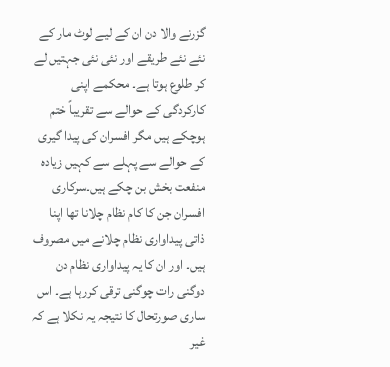گزرنے والا دن ان کے لیے لوٹ مار کے نئے نئے طریقے اور نئی نئی جہتیں لے کر طلوع ہوتا ہے۔ محکمے اپنی کارکردگی کے حوالے سے تقریباً ختم ہوچکے ہیں مگر افسران کی پیدا گیری کے حوالے سے پہلے سے کہیں زیادہ منفعت بخش بن چکے ہیں۔سرکاری افسران جن کا کام نظام چلانا تھا اپنا ذاتی پیداواری نظام چلانے میں مصروف ہیں۔ اور ان کا یہ پیداواری نظام دن دوگنی رات چوگنی ترقی کررہا ہے۔ اس ساری صورتحال کا نتیجہ یہ نکلا ہے کہ غیر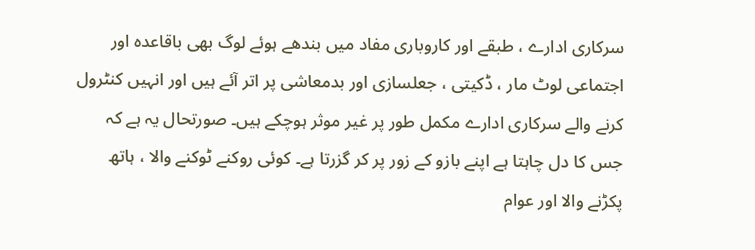سرکاری ادارے ، طبقے اور کاروباری مفاد میں بندھے ہوئے لوگ بھی باقاعدہ اور اجتماعی لوٹ مار ، ڈکیتی ، جعلسازی اور بدمعاشی پر اتر آئے ہیں اور انہیں کنٹرول کرنے والے سرکاری ادارے مکمل طور پر غیر موثر ہوچکے ہیں۔ صورتحال یہ ہے کہ جس کا دل چاہتا ہے اپنے بازو کے زور پر کر گزرتا ہے۔ کوئی روکنے ٹوکنے والا ، ہاتھ پکڑنے والا اور عوام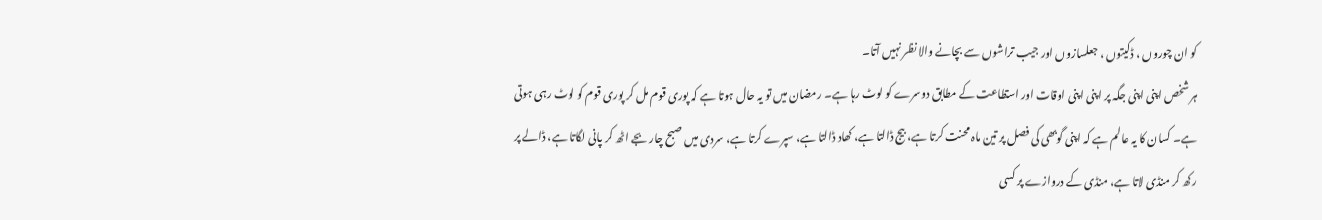کو ان چوروں ، ڈکیتوں ، جعلسازوں اور جیب تراشوں سے بچانے والا نظر نہیں آتا۔
ہر شخص اپنی اپنی جگہ پر اپنی اپنی اوقات اور استطاعت کے مطابق دوسرے کو لوٹ رہا ہے۔ رمضان میں تو یہ حال ہوتا ہے کہ پوری قوم مل کر پوری قوم کو لوٹ رہی ہوتی ہے۔ کسان کا یہ عالم ہے کہ اپنی گوبھی کی فصل پر تین ماہ محنت کرتا ہے، بیج ڈالتا ہے، کھاد ڈالتا ہے، سپرے کرتا ہے، سردی میں صبح چار بجے اٹھ کر پانی لگاتا ہے، ڈالے پر رکھ کر منڈی لاتا ہے، منڈی کے دروازے پر کسی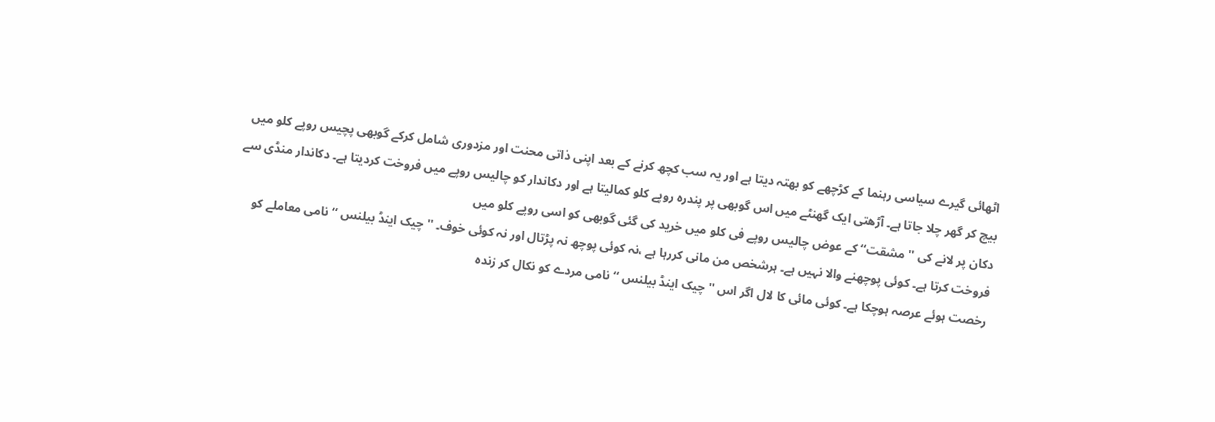اٹھائی گیرے سیاسی رہنما کے کڑچھے کو بھتہ دیتا ہے اور یہ سب کچھ کرنے کے بعد اپنی ذاتی محنت اور مزدوری شامل کرکے گوبھی پچیس روپے کلو میں بیچ کر گھر چلا جاتا ہے۔ آڑھتی ایک گھنٹے میں اس گوبھی پر پندرہ روپے کلو کمالیتا ہے اور دکاندار کو چالیس روپے میں فروخت کردیتا ہے۔ دکاندار منڈی سے دکان پر لانے کی '' مشقت‘‘ کے عوض چالیس روپے فی کلو میں خرید کی گئی گوبھی کو اسی روپے کلو میں
فروخت کرتا ہے۔ کوئی پوچھنے والا نہیں ہے۔ ہرشخص من مانی کررہا ہے ،نہ کوئی پوچھ نہ پڑتال اور نہ کوئی خوف۔ '' چیک اینڈ بیلنس ‘‘ نامی معاملے کو رخصت ہوئے عرصہ ہوچکا ہے۔ کوئی مائی کا لال اگر اس '' چیک اینڈ بیلنس ‘‘ نامی مردے کو نکال کر زندہ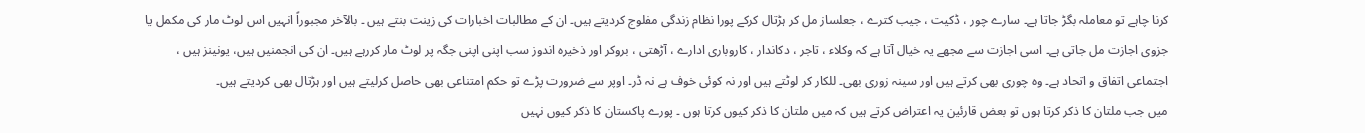کرنا چاہے تو معاملہ بگڑ جاتا ہے۔ سارے چور ، ڈکیت ، جیب کترے ، جعلساز مل کر ہڑتال کرکے پورا نظام زندگی مفلوج کردیتے ہیں۔ ان کے مطالبات اخبارات کی زینت بنتے ہیں ۔ بالآخر مجبوراً انہیں اس لوٹ مار کی مکمل یا جزوی اجازت مل جاتی ہے۔ اسی اجازت سے مجھے یہ خیال آتا ہے کہ وکلاء ، تاجر ، دکاندار ، کاروباری ادارے ، آڑھتی ، بروکر اور ذخیرہ اندوز سب اپنی اپنی جگہ پر لوٹ مار کررہے ہیں۔ ان کی انجمنیں ہیں، یونینز ہیں ، اجتماعی اتفاق و اتحاد ہے۔ وہ چوری بھی کرتے ہیں اور سینہ زوری بھی۔ للکار کر لوٹتے ہیں اور نہ کوئی خوف ہے نہ ڈر۔ اوپر سے ضرورت پڑے تو حکم امتناعی بھی حاصل کرلیتے ہیں اور ہڑتال بھی کردیتے ہیں۔
میں جب ملتان کا ذکر کرتا ہوں تو بعض قارئین یہ اعتراض کرتے ہیں کہ میں ملتان کا ذکر کیوں کرتا ہوں ۔ پورے پاکستان کا ذکر کیوں نہیں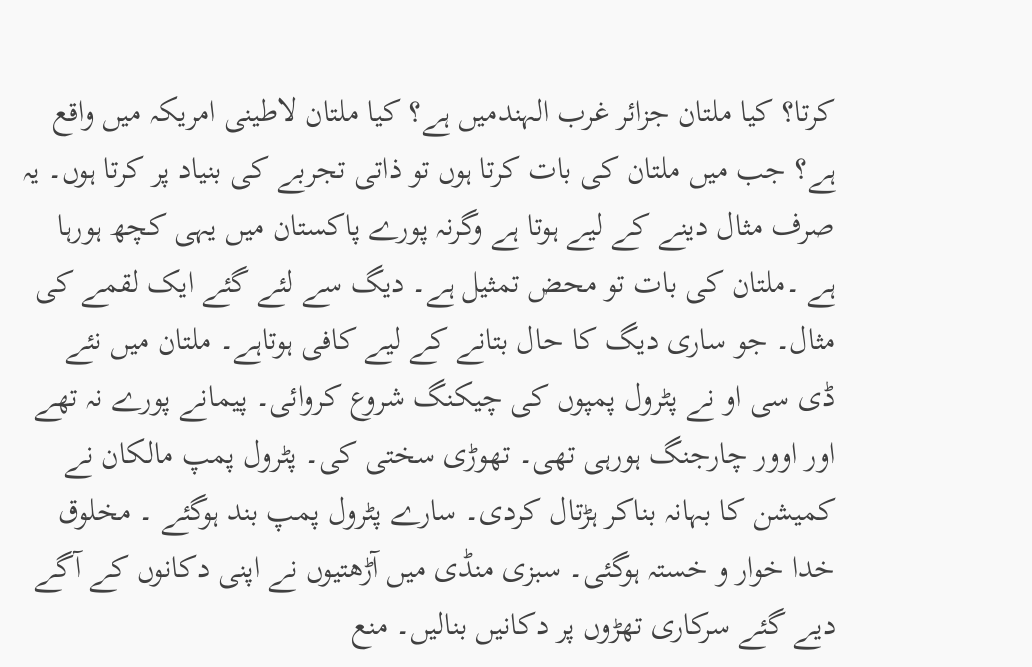کرتا؟ کیا ملتان جزائر غرب الہندمیں ہے؟ کیا ملتان لاطینی امریکہ میں واقع ہے؟ جب میں ملتان کی بات کرتا ہوں تو ذاتی تجربے کی بنیاد پر کرتا ہوں۔ یہ صرف مثال دینے کے لیے ہوتا ہے وگرنہ پورے پاکستان میں یہی کچھ ہورہا ہے ۔ملتان کی بات تو محض تمثیل ہے۔ دیگ سے لئے گئے ایک لقمے کی مثال۔ جو ساری دیگ کا حال بتانے کے لیے کافی ہوتاہے۔ ملتان میں نئے ڈی سی او نے پٹرول پمپوں کی چیکنگ شروع کروائی۔ پیمانے پورے نہ تھے اور اوور چارجنگ ہورہی تھی۔ تھوڑی سختی کی۔ پٹرول پمپ مالکان نے کمیشن کا بہانہ بناکر ہڑتال کردی۔ سارے پٹرول پمپ بند ہوگئے ۔ مخلوق خدا خوار و خستہ ہوگئی۔ سبزی منڈی میں آڑھتیوں نے اپنی دکانوں کے آگے دیے گئے سرکاری تھڑوں پر دکانیں بنالیں۔ منع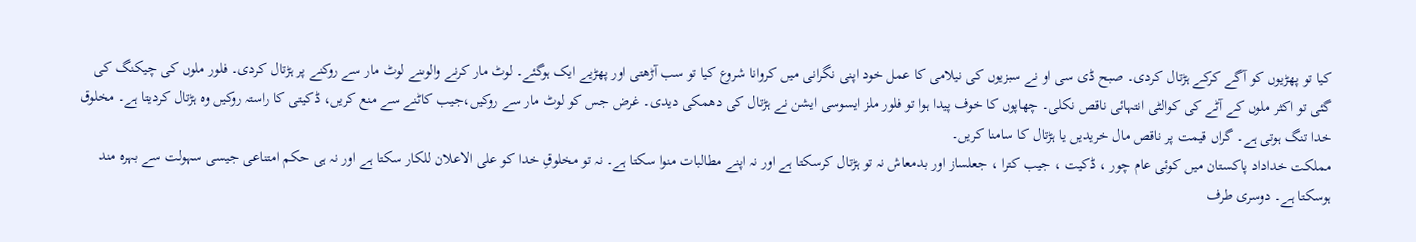کیا تو پھڑیوں کو آگے کرکے ہڑتال کردی۔ صبح ڈی سی او نے سبزیوں کی نیلامی کا عمل خود اپنی نگرانی میں کروانا شروع کیا تو سب آڑھتی اور پھڑیے ایک ہوگئے۔ لوٹ مار کرنے والوںنے لوٹ مار سے روکنے پر ہڑتال کردی۔ فلور ملوں کی چیکنگ کی گئی تو اکثر ملوں کے آٹے کی کوالٹی انتہائی ناقص نکلی۔ چھاپوں کا خوف پیدا ہوا تو فلور ملز ایسوسی ایشن نے ہڑتال کی دھمکی دیدی۔ غرض جس کو لوٹ مار سے روکیں،جیب کاٹنے سے منع کریں، ڈکیتی کا راستہ روکیں وہ ہڑتال کردیتا ہے۔ مخلوق خدا تنگ ہوتی ہے۔ گراں قیمت پر ناقص مال خریدیں یا ہڑتال کا سامنا کریں۔
مملکت خداداد پاکستان میں کوئی عام چور ، ڈکیت ، جیب کترا ، جعلساز اور بدمعاش نہ تو ہڑتال کرسکتا ہے اور نہ اپنے مطالبات منوا سکتا ہے۔ نہ تو مخلوقِ خدا کو علی الاعلان للکار سکتا ہے اور نہ ہی حکم امتناعی جیسی سہولت سے بہرہ مند ہوسکتا ہے۔ دوسری طرف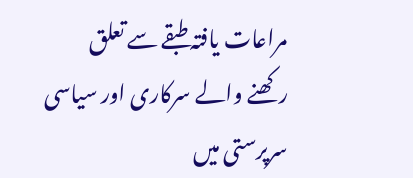مراعات یافتہ طبقے سے تعلق رکھنے والے سرکاری اور سیاسی سرپرستی میں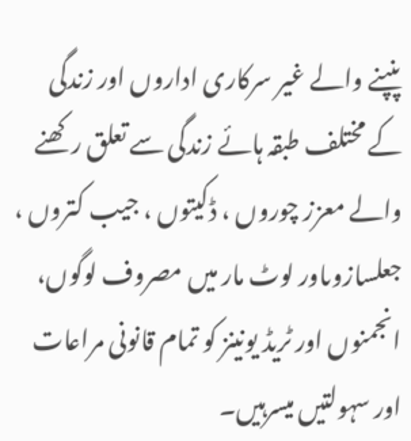پنپنے والے غیر سرکاری اداروں اور زندگی کے مختلف طبقہ ہائے زندگی سے تعلق رکھنے والے معزز چوروں ، ڈکیتوں ، جیب کتروں ، جعلسازوںاور لوٹ مار میں مصروف لوگوں، انجمنوں اور ٹریڈ یونینز کو تمام قانونی مراعات اور سہولتیں میسرہیں۔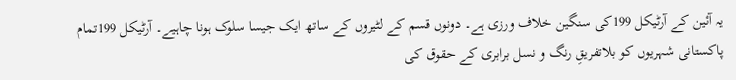یہ آئین کے آرٹیکل 199کی سنگین خلاف ورزی ہے۔ دونوں قسم کے لٹیروں کے ساتھ ایک جیسا سلوک ہونا چاہیے۔ آرٹیکل 199تمام پاکستانی شہریوں کو بلاتفریقِ رنگ و نسل برابری کے حقوق کی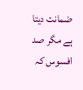ضمانت دیتا ہے مگر صد افسوس کہ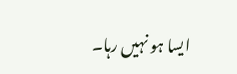ایسا ہو نہیں رہا۔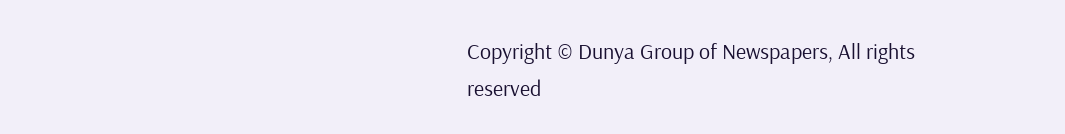Copyright © Dunya Group of Newspapers, All rights reserved